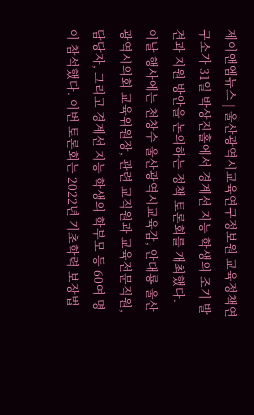제이앤엠뉴스 | 울산광역시교육연구정보원 교육정책연구소가 31일 박상진홀에서 경계선 지능 학생의 조기 발견과 지원 방안을 논의하는 정책 토론회를 개최했다.
이날 행사에는 천창수 울산광역시교육감, 안대룡 울산광역시의회 교육위원장, 관련 교직원과 교육전문직원, 담당자, 그리고 경계선 지능 학생의 학부모 등 60여 명이 참석했다. 이번 토론회는 2022년 기초학력 보장법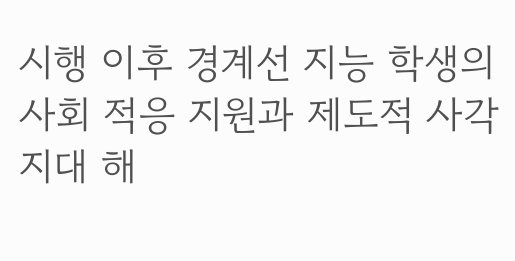시행 이후 경계선 지능 학생의 사회 적응 지원과 제도적 사각지대 해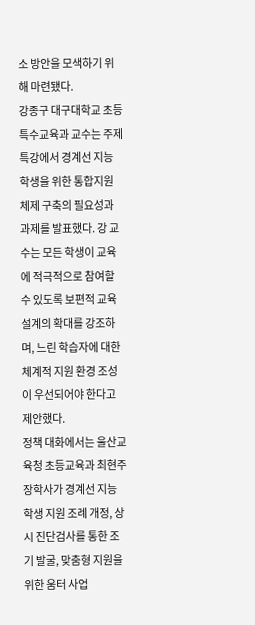소 방안을 모색하기 위해 마련됐다.
강종구 대구대학교 초등특수교육과 교수는 주제 특강에서 경계선 지능 학생을 위한 통합지원 체제 구축의 필요성과 과제를 발표했다. 강 교수는 모든 학생이 교육에 적극적으로 참여할 수 있도록 보편적 교육 설계의 확대를 강조하며, 느린 학습자에 대한 체계적 지원 환경 조성이 우선되어야 한다고 제안했다.
정책 대화에서는 울산교육청 초등교육과 최현주 장학사가 경계선 지능 학생 지원 조례 개정, 상시 진단검사를 통한 조기 발굴, 맞춤형 지원을 위한 움터 사업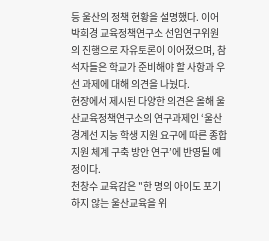등 울산의 정책 현황을 설명했다. 이어 박희경 교육정책연구소 선임연구위원의 진행으로 자유토론이 이어졌으며, 참석자들은 학교가 준비해야 할 사항과 우선 과제에 대해 의견을 나눴다.
현장에서 제시된 다양한 의견은 올해 울산교육정책연구소의 연구과제인 ‘울산 경계선 지능 학생 지원 요구에 따른 종합 지원 체계 구축 방안 연구’에 반영될 예정이다.
천창수 교육감은 "한 명의 아이도 포기하지 않는 울산교육을 위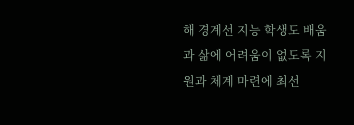해 경계선 지능 학생도 배움과 삶에 어려움이 없도록 지원과 체계 마련에 최선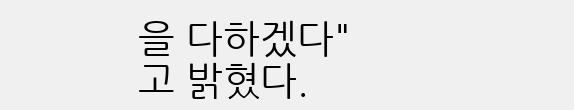을 다하겠다"고 밝혔다.